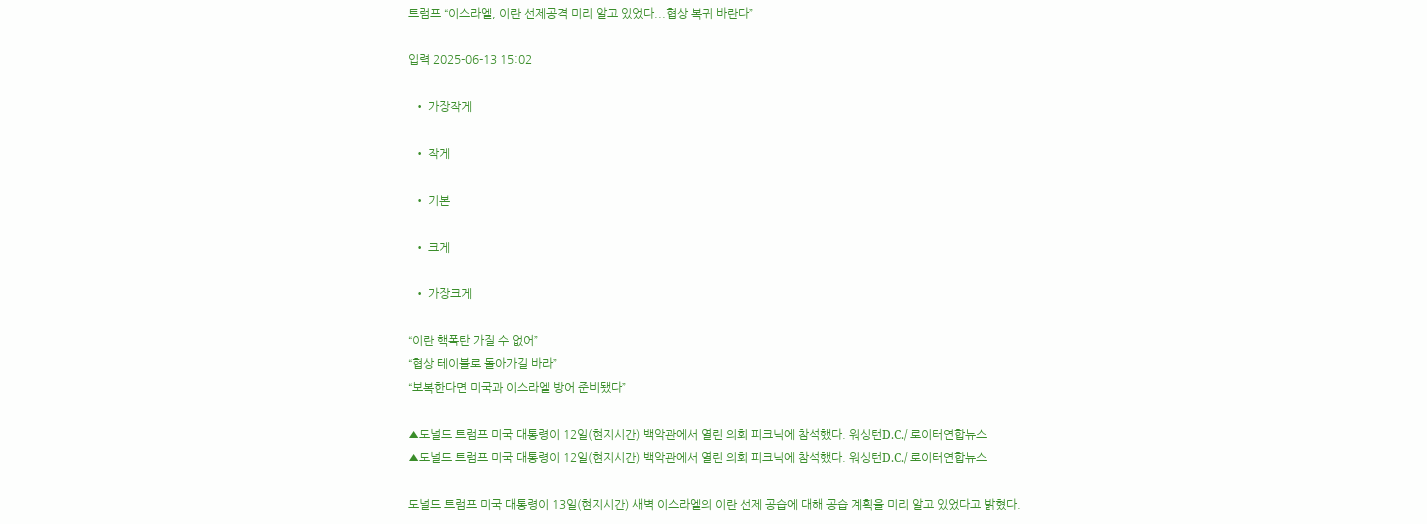트럼프 “이스라엘, 이란 선제공격 미리 알고 있었다...협상 복귀 바란다”

입력 2025-06-13 15:02

  • 가장작게

  • 작게

  • 기본

  • 크게

  • 가장크게

“이란 핵폭탄 가질 수 없어”
“협상 테이블로 돌아가길 바라”
“보복한다면 미국과 이스라엘 방어 준비됐다”

▲도널드 트럼프 미국 대통령이 12일(현지시간) 백악관에서 열린 의회 피크닉에 참석했다. 워싱턴D.C./ 로이터연합뉴스
▲도널드 트럼프 미국 대통령이 12일(현지시간) 백악관에서 열린 의회 피크닉에 참석했다. 워싱턴D.C./ 로이터연합뉴스

도널드 트럼프 미국 대통령이 13일(현지시간) 새벽 이스라엘의 이란 선제 공습에 대해 공습 계획을 미리 알고 있었다고 밝혔다.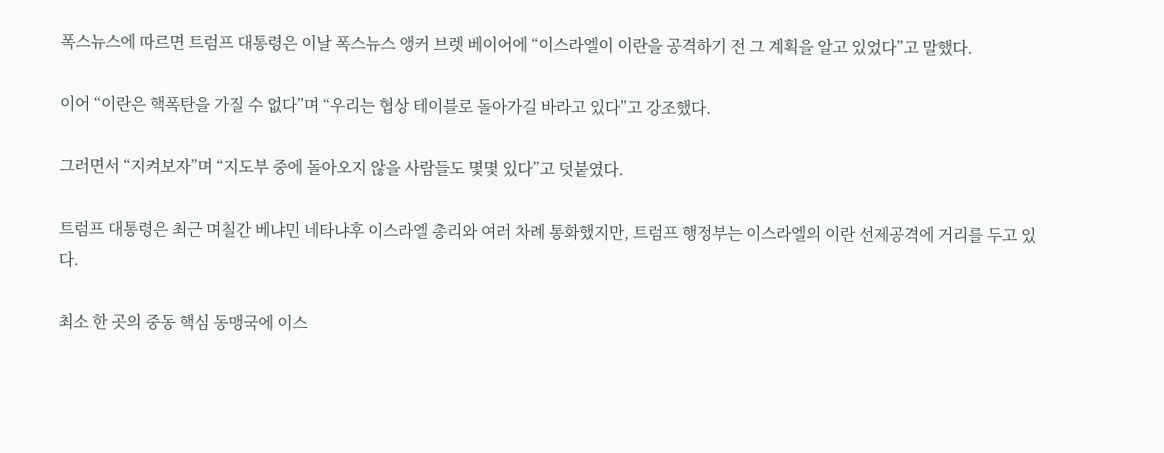폭스뉴스에 따르면 트럼프 대통령은 이날 폭스뉴스 앵커 브렛 베이어에 “이스라엘이 이란을 공격하기 전 그 계획을 알고 있었다”고 말했다.

이어 “이란은 핵폭탄을 가질 수 없다”며 “우리는 협상 테이블로 돌아가길 바라고 있다”고 강조했다.

그러면서 “지켜보자”며 “지도부 중에 돌아오지 않을 사람들도 몇몇 있다”고 덧붙였다.

트럼프 대통령은 최근 며칠간 베냐민 네타냐후 이스라엘 총리와 여러 차례 통화했지만, 트럼프 행정부는 이스라엘의 이란 선제공격에 거리를 두고 있다.

최소 한 곳의 중동 핵심 동맹국에 이스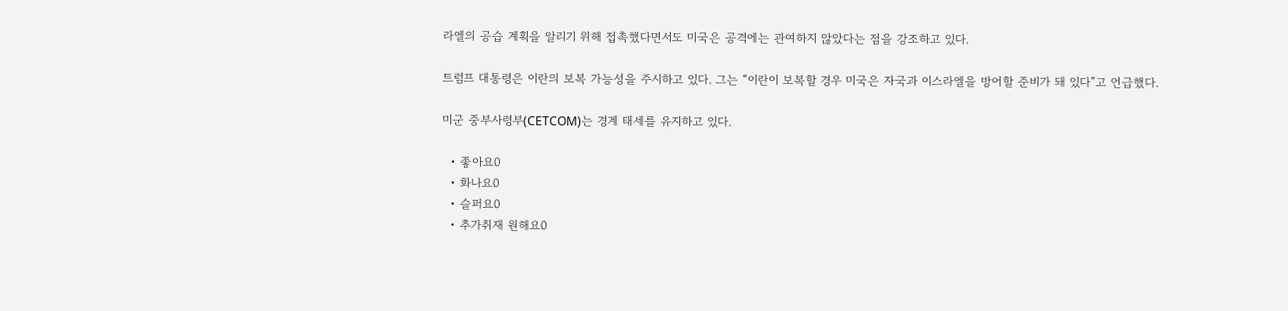라엘의 공습 계획을 알리기 위해 접촉했다면서도 미국은 공격에는 관여하지 않았다는 점을 강조하고 있다.

트럼프 대통령은 이란의 보복 가능성을 주시하고 있다. 그는 “이란이 보복할 경우 미국은 자국과 이스라엘을 방어할 준비가 돼 있다”고 언급했다.

미군 중부사령부(CETCOM)는 경계 태세를 유지하고 있다.

  • 좋아요0
  • 화나요0
  • 슬퍼요0
  • 추가취재 원해요0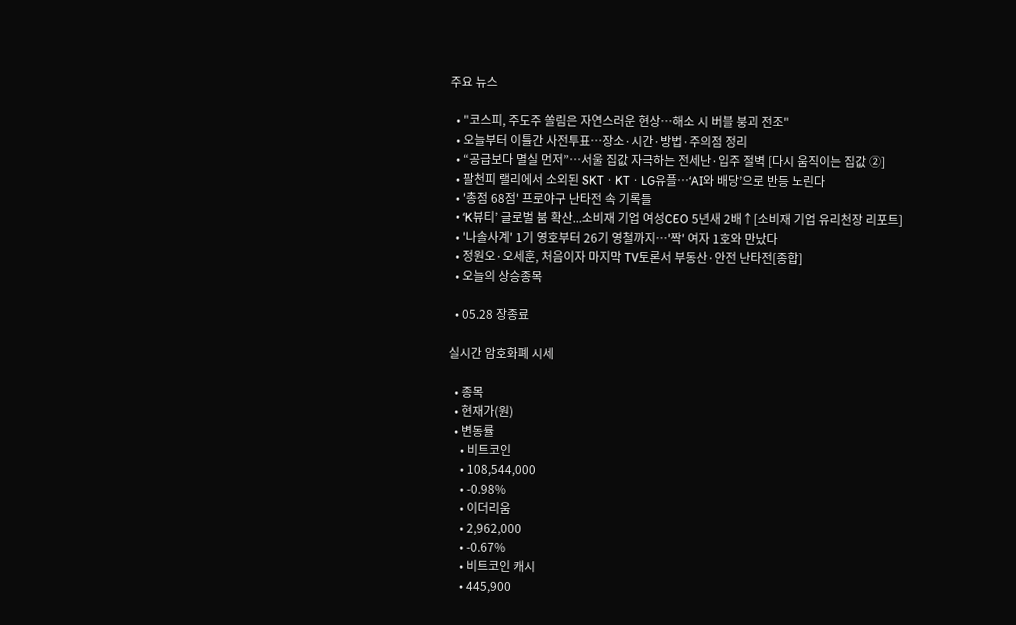주요 뉴스

  • "코스피, 주도주 쏠림은 자연스러운 현상…해소 시 버블 붕괴 전조"
  • 오늘부터 이틀간 사전투표…장소·시간·방법·주의점 정리
  • “공급보다 멸실 먼저”⋯서울 집값 자극하는 전세난·입주 절벽 [다시 움직이는 집값 ②]
  • 팔천피 랠리에서 소외된 SKTㆍKTㆍLG유플⋯‘AI와 배당’으로 반등 노린다
  • '총점 68점' 프로야구 난타전 속 기록들
  • ‘K뷰티’ 글로벌 붐 확산...소비재 기업 여성CEO 5년새 2배↑[소비재 기업 유리천장 리포트]
  • '나솔사계' 1기 영호부터 26기 영철까지⋯'짝' 여자 1호와 만났다
  • 정원오·오세훈, 처음이자 마지막 TV토론서 부동산·안전 난타전[종합]
  • 오늘의 상승종목

  • 05.28 장종료

실시간 암호화폐 시세

  • 종목
  • 현재가(원)
  • 변동률
    • 비트코인
    • 108,544,000
    • -0.98%
    • 이더리움
    • 2,962,000
    • -0.67%
    • 비트코인 캐시
    • 445,900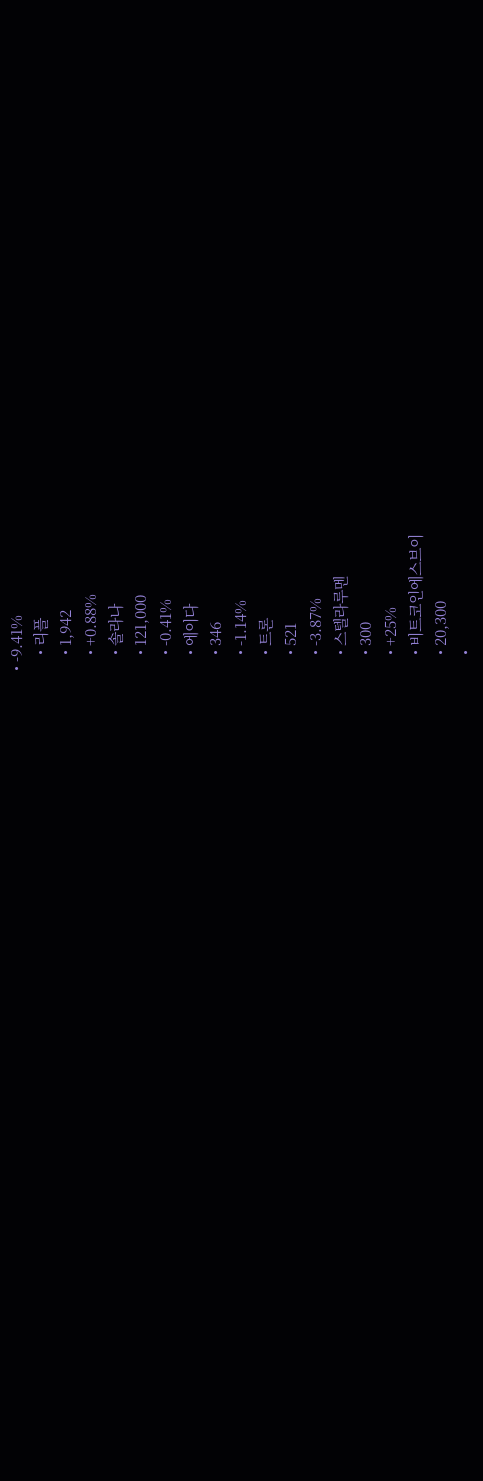• -9.41%
    • 리플
    • 1,942
    • +0.88%
    • 솔라나
    • 121,000
    • -0.41%
    • 에이다
    • 346
    • -1.14%
    • 트론
    • 521
    • -3.87%
    • 스텔라루멘
    • 300
    • +25%
    • 비트코인에스브이
    • 20,300
    •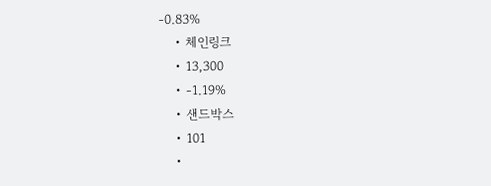-0.83%
    • 체인링크
    • 13,300
    • -1.19%
    • 샌드박스
    • 101
    •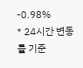-0.98%
* 24시간 변동률 기준